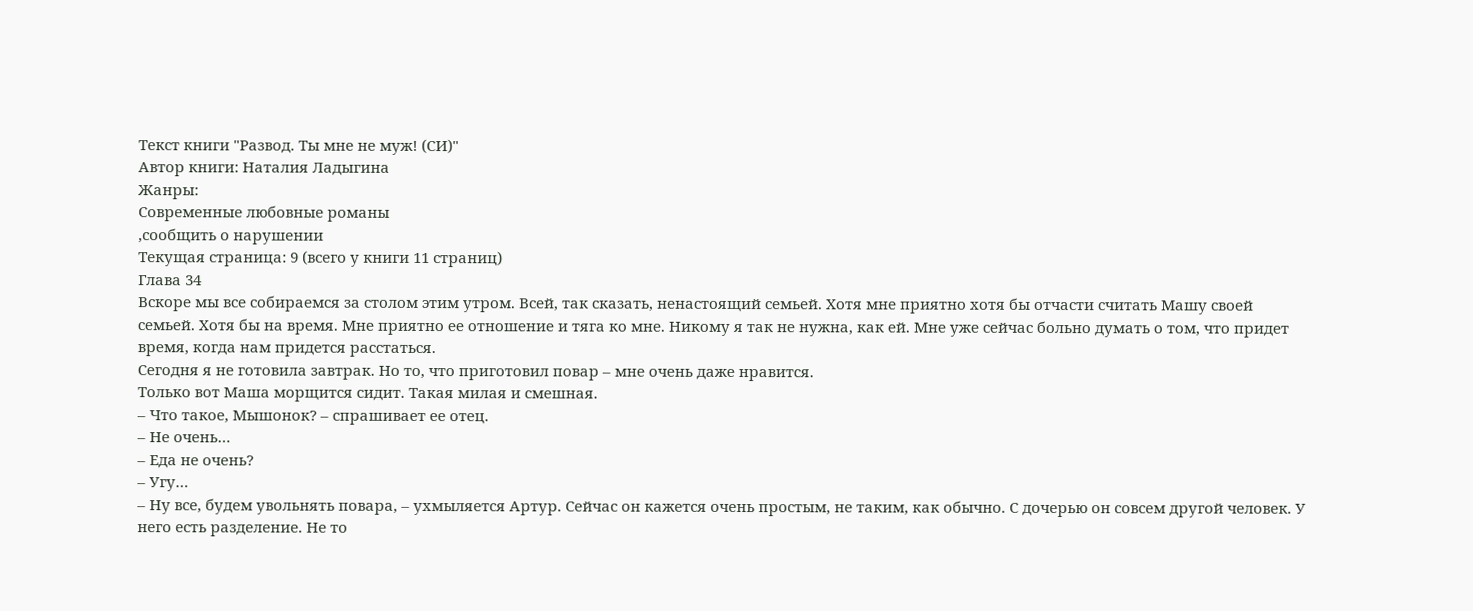Текст книги "Развод. Ты мне не муж! (СИ)"
Автор книги: Наталия Ладыгина
Жанры:
Современные любовные романы
,сообщить о нарушении
Текущая страница: 9 (всего у книги 11 страниц)
Глава 34
Вскоре мы все собираемся за столом этим утром. Всей, так сказать, ненастоящий семьей. Хотя мне приятно хотя бы отчасти считать Машу своей семьей. Хотя бы на время. Мне приятно ее отношение и тяга ко мне. Никому я так не нужна, как ей. Мне уже сейчас больно думать о том, что придет время, когда нам придется расстаться.
Сегодня я не готовила завтрак. Но то, что приготовил повар – мне очень даже нравится.
Только вот Маша морщится сидит. Такая милая и смешная.
– Что такое, Мышонок? – спрашивает ее отец.
– Не очень…
– Еда не очень?
– Угу…
– Ну все, будем увольнять повара, – ухмыляется Артур. Сейчас он кажется очень простым, не таким, как обычно. С дочерью он совсем другой человек. У него есть разделение. Не то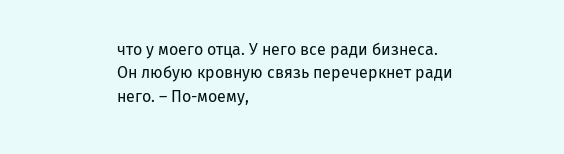что у моего отца. У него все ради бизнеса. Он любую кровную связь перечеркнет ради него. – По-моему,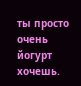ты просто очень йогурт хочешь.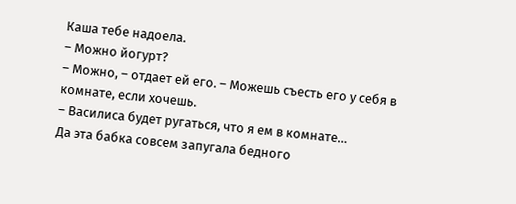Каша тебе надоела.
– Можно йогурт?
– Можно, – отдает ей его. – Можешь съесть его у себя в комнате, если хочешь.
– Василиса будет ругаться, что я ем в комнате…
Да эта бабка совсем запугала бедного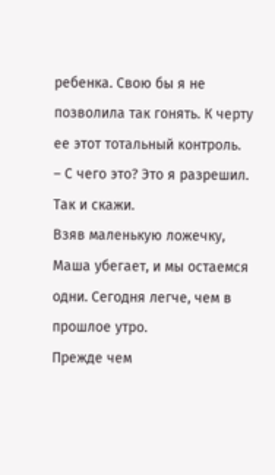ребенка. Свою бы я не позволила так гонять. К черту ее этот тотальный контроль.
– С чего это? Это я разрешил. Так и скажи.
Взяв маленькую ложечку, Маша убегает, и мы остаемся одни. Сегодня легче, чем в прошлое утро.
Прежде чем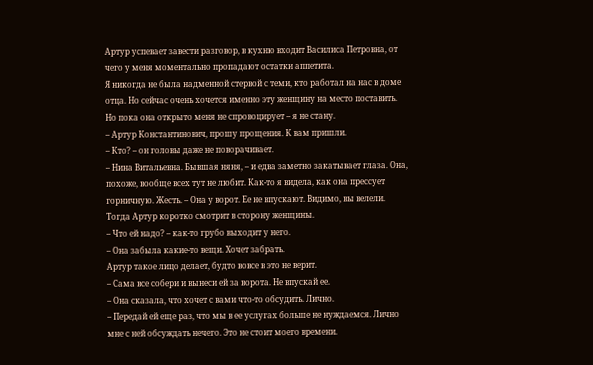Артур успевает завести разговор, в кухню входит Василиса Петровна, от чего у меня моментально пропадают остатки аппетита.
Я никогда не была надменной стервой с теми, кто работал на нас в доме отца. Но сейчас очень хочется именно эту женщину на место поставить. Но пока она открыто меня не спровоцирует – я не стану.
– Артур Константинович, прошу прощения. К вам пришли.
– Кто? – он головы даже не поворачивает.
– Нина Витальевна. Бывшая няня, – и едва заметно закатывает глаза. Она, похоже, вообще всех тут не любит. Как-то я видела, как она прессует горничную. Жесть. – Она у ворот. Ее не впускают. Видимо, вы велели.
Тогда Артур коротко смотрит в сторону женщины.
– Что ей надо? – как-то грубо выходит у него.
– Она забыла какие-то вещи. Хочет забрать.
Артур такое лицо делает, будто вовсе в это не верит.
– Сама все собери и вынеси ей за ворота. Не впускай ее.
– Она сказала, что хочет с вами что-то обсудить. Лично.
– Передай ей еще раз, что мы в ее услугах больше не нуждаемся. Лично мне с ней обсуждать нечего. Это не стоит моего времени.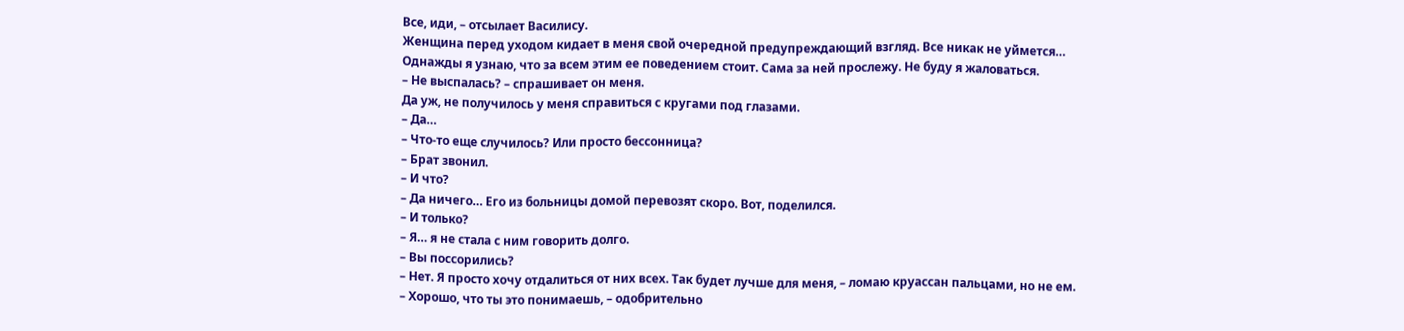Все, иди, – отсылает Василису.
Женщина перед уходом кидает в меня свой очередной предупреждающий взгляд. Все никак не уймется…
Однажды я узнаю, что за всем этим ее поведением стоит. Сама за ней прослежу. Не буду я жаловаться.
– Не выспалась? – спрашивает он меня.
Да уж, не получилось у меня справиться с кругами под глазами.
– Да…
– Что-то еще случилось? Или просто бессонница?
– Брат звонил.
– И что?
– Да ничего… Его из больницы домой перевозят скоро. Вот, поделился.
– И только?
– Я… я не стала с ним говорить долго.
– Вы поссорились?
– Нет. Я просто хочу отдалиться от них всех. Так будет лучше для меня, – ломаю круассан пальцами, но не ем.
– Хорошо, что ты это понимаешь, – одобрительно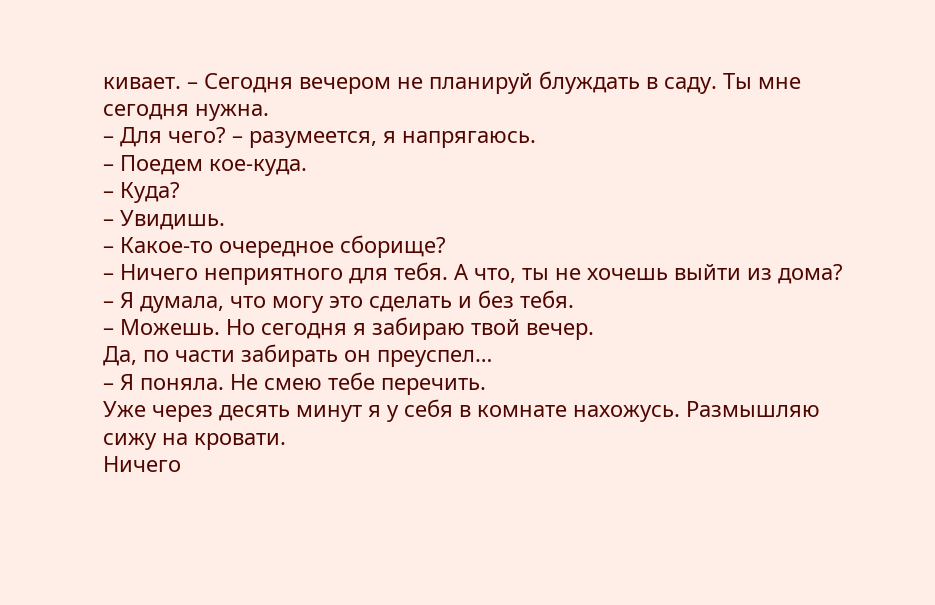кивает. – Сегодня вечером не планируй блуждать в саду. Ты мне сегодня нужна.
– Для чего? – разумеется, я напрягаюсь.
– Поедем кое-куда.
– Куда?
– Увидишь.
– Какое-то очередное сборище?
– Ничего неприятного для тебя. А что, ты не хочешь выйти из дома?
– Я думала, что могу это сделать и без тебя.
– Можешь. Но сегодня я забираю твой вечер.
Да, по части забирать он преуспел…
– Я поняла. Не смею тебе перечить.
Уже через десять минут я у себя в комнате нахожусь. Размышляю сижу на кровати.
Ничего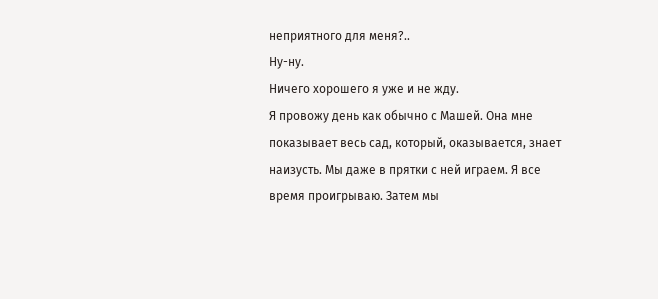неприятного для меня?..
Ну-ну.
Ничего хорошего я уже и не жду.
Я провожу день как обычно с Машей. Она мне показывает весь сад, который, оказывается, знает наизусть. Мы даже в прятки с ней играем. Я все время проигрываю. Затем мы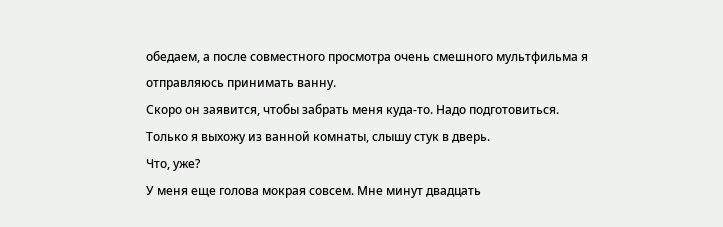обедаем, а после совместного просмотра очень смешного мультфильма я отправляюсь принимать ванну.
Скоро он заявится, чтобы забрать меня куда-то. Надо подготовиться.
Только я выхожу из ванной комнаты, слышу стук в дверь.
Что, уже?
У меня еще голова мокрая совсем. Мне минут двадцать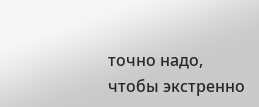точно надо, чтобы экстренно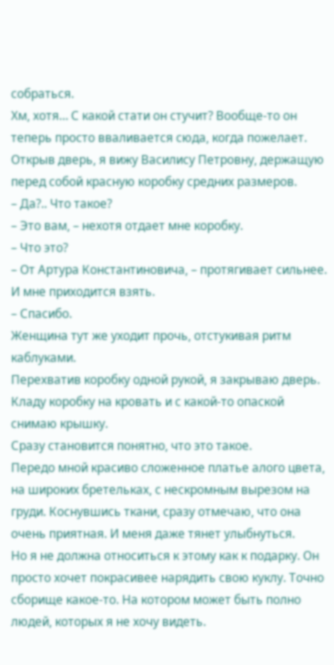собраться.
Хм, хотя… С какой стати он стучит? Вообще-то он теперь просто вваливается сюда, когда пожелает.
Открыв дверь, я вижу Василису Петровну, держащую перед собой красную коробку средних размеров.
– Да?.. Что такое?
– Это вам, – нехотя отдает мне коробку.
– Что это?
– От Артура Константиновича, – протягивает сильнее.
И мне приходится взять.
– Спасибо.
Женщина тут же уходит прочь, отстукивая ритм каблуками.
Перехватив коробку одной рукой, я закрываю дверь.
Кладу коробку на кровать и с какой-то опаской снимаю крышку.
Сразу становится понятно, что это такое.
Передо мной красиво сложенное платье алого цвета, на широких бретельках, с нескромным вырезом на груди. Коснувшись ткани, сразу отмечаю, что она очень приятная. И меня даже тянет улыбнуться.
Но я не должна относиться к этому как к подарку. Он просто хочет покрасивее нарядить свою куклу. Точно сборище какое-то. На котором может быть полно людей, которых я не хочу видеть.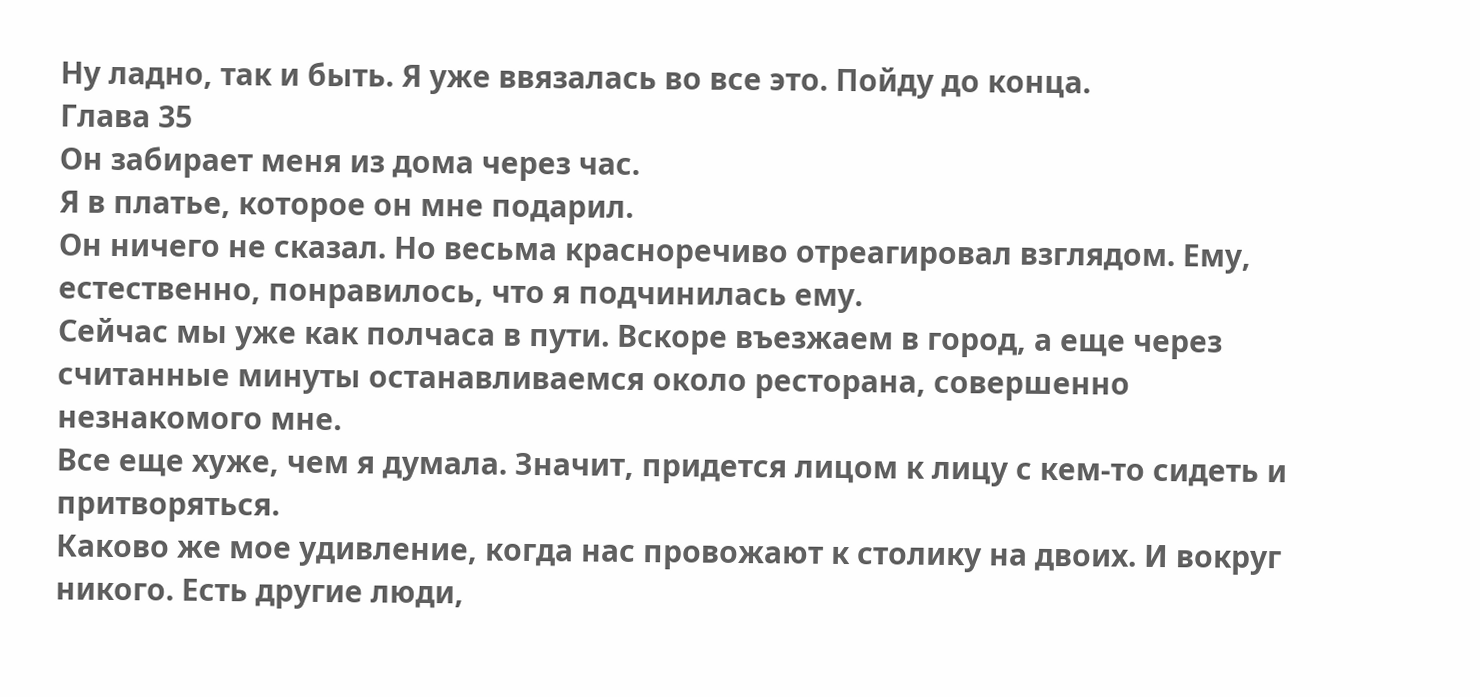Ну ладно, так и быть. Я уже ввязалась во все это. Пойду до конца.
Глава 35
Он забирает меня из дома через час.
Я в платье, которое он мне подарил.
Он ничего не сказал. Но весьма красноречиво отреагировал взглядом. Ему, естественно, понравилось, что я подчинилась ему.
Сейчас мы уже как полчаса в пути. Вскоре въезжаем в город, а еще через считанные минуты останавливаемся около ресторана, совершенно незнакомого мне.
Все еще хуже, чем я думала. Значит, придется лицом к лицу с кем-то сидеть и притворяться.
Каково же мое удивление, когда нас провожают к столику на двоих. И вокруг никого. Есть другие люди,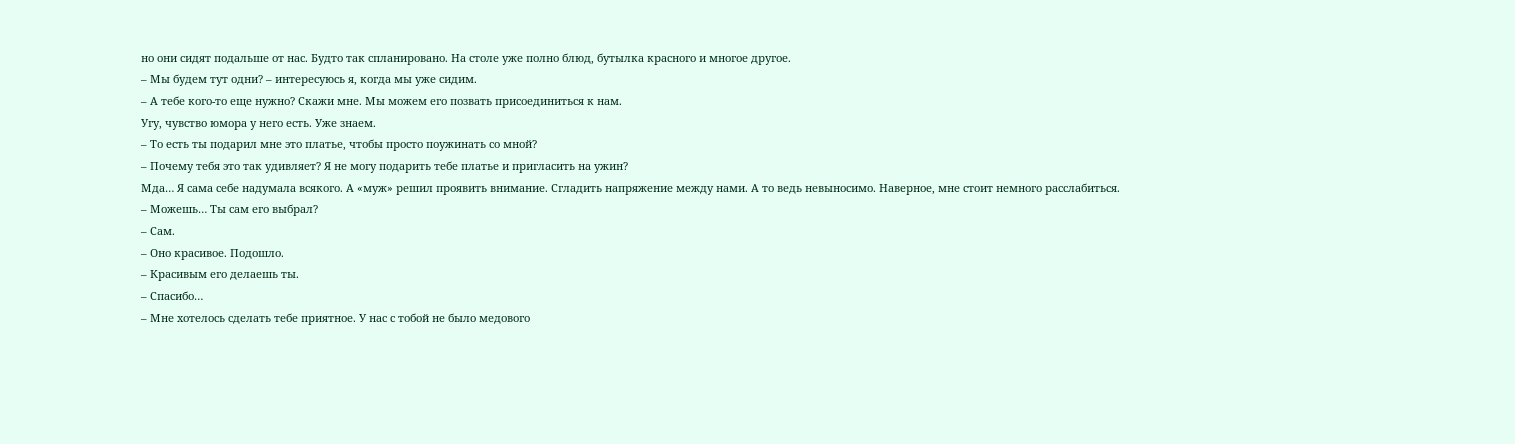но они сидят подальше от нас. Будто так спланировано. На столе уже полно блюд, бутылка красного и многое другое.
– Мы будем тут одни? – интересуюсь я, когда мы уже сидим.
– А тебе кого-то еще нужно? Скажи мне. Мы можем его позвать присоединиться к нам.
Угу, чувство юмора у него есть. Уже знаем.
– То есть ты подарил мне это платье, чтобы просто поужинать со мной?
– Почему тебя это так удивляет? Я не могу подарить тебе платье и пригласить на ужин?
Мда… Я сама себе надумала всякого. А «муж» решил проявить внимание. Сгладить напряжение между нами. А то ведь невыносимо. Наверное, мне стоит немного расслабиться.
– Можешь… Ты сам его выбрал?
– Сам.
– Оно красивое. Подошло.
– Красивым его делаешь ты.
– Спасибо…
– Мне хотелось сделать тебе приятное. У нас с тобой не было медового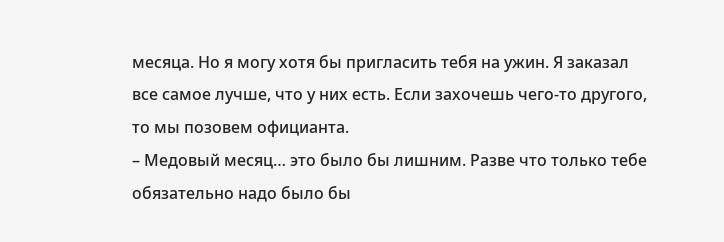месяца. Но я могу хотя бы пригласить тебя на ужин. Я заказал все самое лучше, что у них есть. Если захочешь чего-то другого, то мы позовем официанта.
– Медовый месяц… это было бы лишним. Разве что только тебе обязательно надо было бы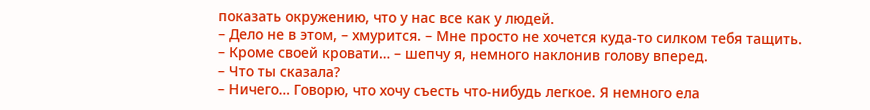показать окружению, что у нас все как у людей.
– Дело не в этом, – хмурится. – Мне просто не хочется куда-то силком тебя тащить.
– Кроме своей кровати… – шепчу я, немного наклонив голову вперед.
– Что ты сказала?
– Ничего… Говорю, что хочу съесть что-нибудь легкое. Я немного ела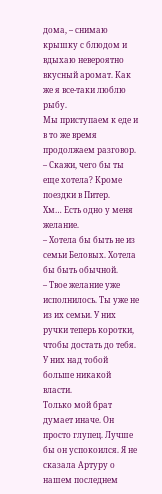дома, – снимаю крышку с блюдом и вдыхаю невероятно вкусный аромат. Как же я все-таки люблю рыбу.
Мы приступаем к еде и в то же время продолжаем разговор.
– Скажи, чего бы ты еще хотела? Кроме поездки в Питер.
Хм… Есть одно у меня желание.
– Хотела бы быть не из семьи Беловых. Хотела бы быть обычной.
– Твое желание уже исполнилось. Ты уже не из их семьи. У них ручки теперь коротки, чтобы достать до тебя. У них над тобой больше никакой власти.
Только мой брат думает иначе. Он просто глупец. Лучше бы он успокоился. Я не сказала Артуру о нашем последнем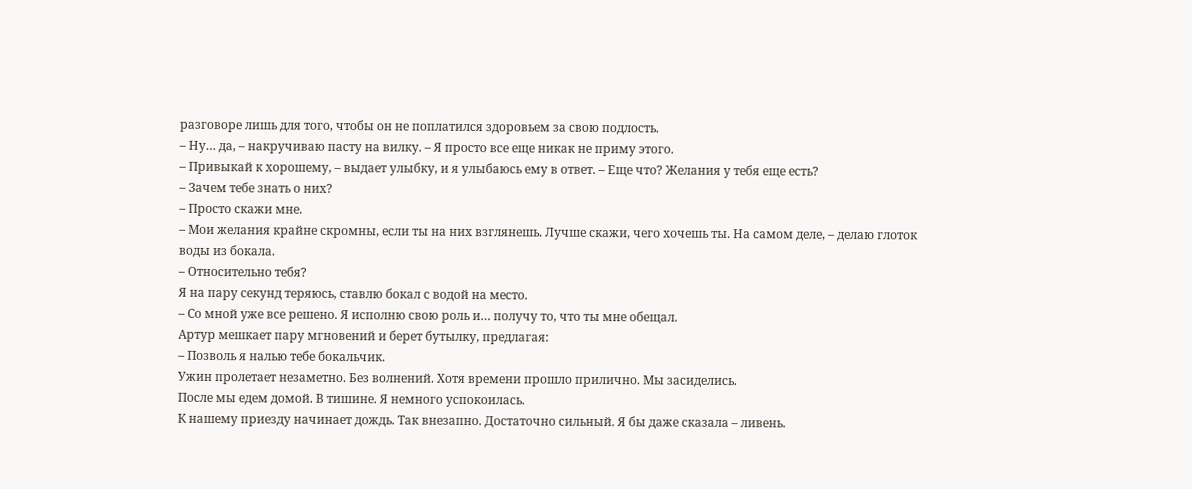разговоре лишь для того, чтобы он не поплатился здоровьем за свою подлость.
– Ну… да, – накручиваю пасту на вилку. – Я просто все еще никак не приму этого.
– Привыкай к хорошему, – выдает улыбку, и я улыбаюсь ему в ответ. – Еще что? Желания у тебя еще есть?
– Зачем тебе знать о них?
– Просто скажи мне.
– Мои желания крайне скромны, если ты на них взглянешь. Лучше скажи, чего хочешь ты. На самом деле, – делаю глоток воды из бокала.
– Относительно тебя?
Я на пару секунд теряюсь, ставлю бокал с водой на место.
– Со мной уже все решено. Я исполню свою роль и… получу то, что ты мне обещал.
Артур мешкает пару мгновений и берет бутылку, предлагая:
– Позволь я налью тебе бокальчик.
Ужин пролетает незаметно. Без волнений. Хотя времени прошло прилично. Мы засиделись.
После мы едем домой. В тишине. Я немного успокоилась.
К нашему приезду начинает дождь. Так внезапно. Достаточно сильный. Я бы даже сказала – ливень.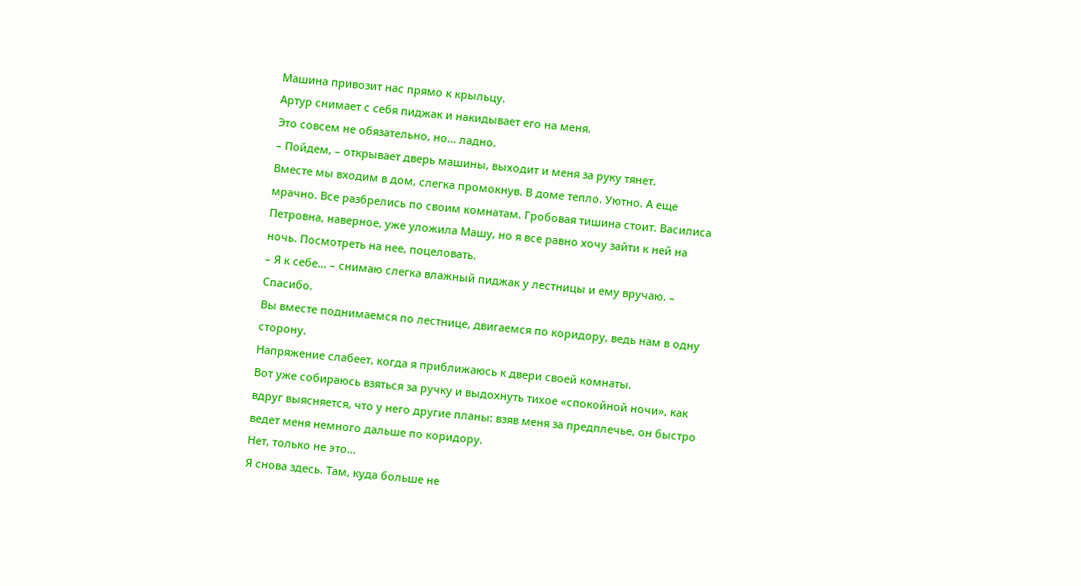Машина привозит нас прямо к крыльцу.
Артур снимает с себя пиджак и накидывает его на меня.
Это совсем не обязательно, но… ладно.
– Пойдем, – открывает дверь машины, выходит и меня за руку тянет.
Вместе мы входим в дом, слегка промокнув. В доме тепло. Уютно. А еще мрачно. Все разбрелись по своим комнатам. Гробовая тишина стоит. Василиса Петровна, наверное, уже уложила Машу, но я все равно хочу зайти к ней на ночь. Посмотреть на нее, поцеловать.
– Я к себе… – снимаю слегка влажный пиджак у лестницы и ему вручаю. – Спасибо.
Вы вместе поднимаемся по лестнице, двигаемся по коридору, ведь нам в одну сторону.
Напряжение слабеет, когда я приближаюсь к двери своей комнаты.
Вот уже собираюсь взяться за ручку и выдохнуть тихое «спокойной ночи», как вдруг выясняется, что у него другие планы: взяв меня за предплечье, он быстро ведет меня немного дальше по коридору.
Нет, только не это…
Я снова здесь. Там, куда больше не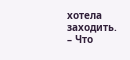хотела заходить.
– Что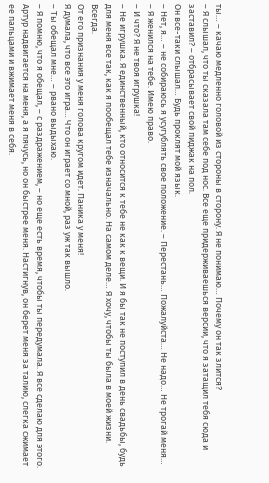ты… – качаю медленно головой из стороны в сторону. Я не понимаю… Почему он так злится?
– Я слышал, что ты сказала там себе под нос. Все еще придерживаешься версии, что я затащил тебя сюда и заставил? – отбрасывает свой пиджак на пол.
Он все-таки слышал… Будь проклят мой язык.
– Нет, я… – не собираюсь я усугублять свое положение. – Перестань… Пожалуйста… Не надо… Не трогай меня…
– Я женился на тебе. Имею право.
– И что? Я не твоя игрушка!
– Не игрушка. Я единственный, кто относится к тебе не как к вещи. И я бы так не поступил в день свадьбы, будь для меня все так, как я пообещал тебе изначально. На самом деле… Я хочу, чтобы ты была в моей жизни. Всегда.
От его признания у меня голова кругом идет. Паника у меня!
Я думала, что все это игра… Что он играет со мной, раз уж так вышло.
– Ты обещал мне… – рвано выдыхаю.
– Я помню, что я обещал, – с раздражением, – но еще есть время, чтобы ты передумала. Я все сделаю для этого.
Артур надвигается на меня, а я пячусь, но он быстрее меня. Настигнув, он берет меня за талию, слегка сжимает ее пальцами и вжимает меня в себя.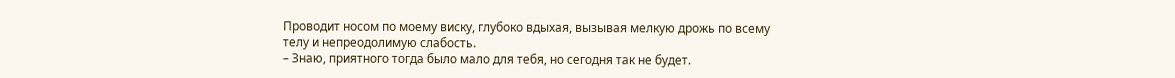Проводит носом по моему виску, глубоко вдыхая, вызывая мелкую дрожь по всему телу и непреодолимую слабость.
– Знаю, приятного тогда было мало для тебя, но сегодня так не будет.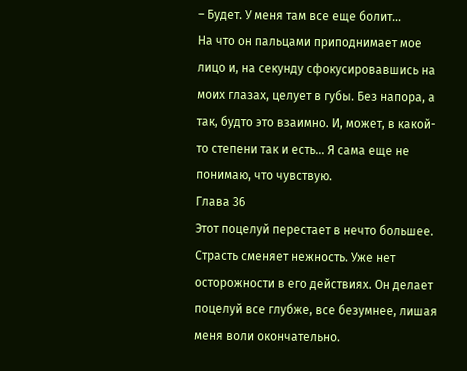– Будет. У меня там все еще болит…
На что он пальцами приподнимает мое лицо и, на секунду сфокусировавшись на моих глазах, целует в губы. Без напора, а так, будто это взаимно. И, может, в какой-то степени так и есть… Я сама еще не понимаю, что чувствую.
Глава 36
Этот поцелуй перестает в нечто большее. Страсть сменяет нежность. Уже нет осторожности в его действиях. Он делает поцелуй все глубже, все безумнее, лишая меня воли окончательно.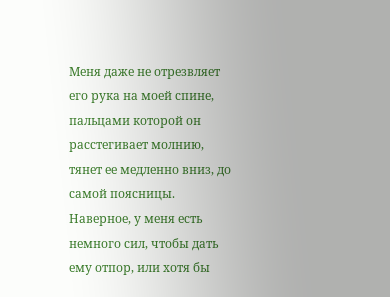Меня даже не отрезвляет его рука на моей спине, пальцами которой он расстегивает молнию, тянет ее медленно вниз, до самой поясницы.
Наверное, у меня есть немного сил, чтобы дать ему отпор, или хотя бы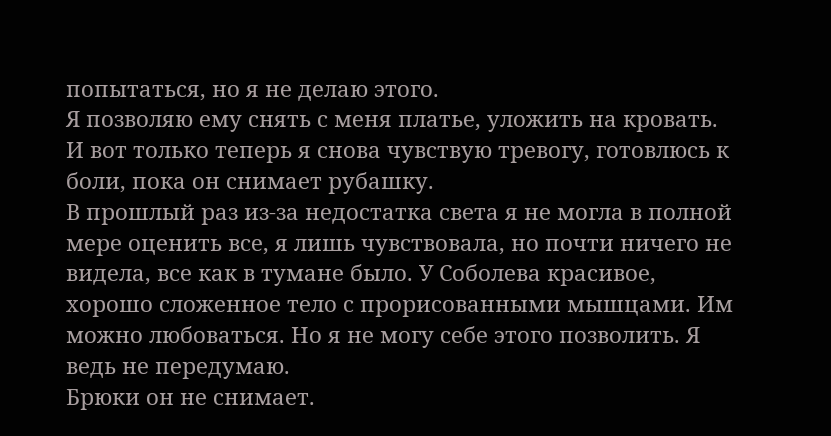попытаться, но я не делаю этого.
Я позволяю ему снять с меня платье, уложить на кровать.
И вот только теперь я снова чувствую тревогу, готовлюсь к боли, пока он снимает рубашку.
В прошлый раз из-за недостатка света я не могла в полной мере оценить все, я лишь чувствовала, но почти ничего не видела, все как в тумане было. У Соболева красивое, хорошо сложенное тело с прорисованными мышцами. Им можно любоваться. Но я не могу себе этого позволить. Я ведь не передумаю.
Брюки он не снимает.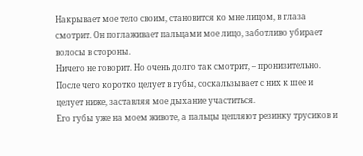Накрывает мое тело своим, становится ко мне лицом, в глаза смотрит. Он поглаживает пальцами мое лицо, заботливо убирает волосы в стороны.
Ничего не говорит. Но очень долго так смотрит, – пронизительно. После чего коротко целует в губы, соскальзывает с них к шее и целует ниже, заставляя мое дыхание участиться.
Его губы уже на моем животе, а пальцы цепляют резинку трусиков и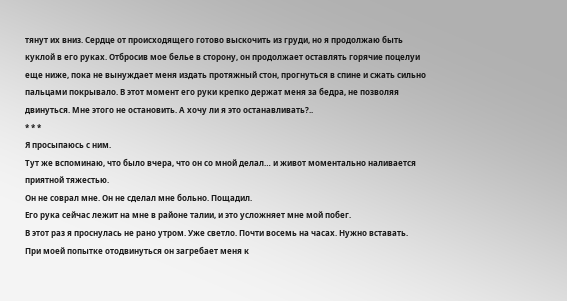тянут их вниз. Сердце от происходящего готово выскочить из груди, но я продолжаю быть куклой в его руках. Отбросив мое белье в сторону, он продолжает оставлять горячие поцелуи еще ниже, пока не вынуждает меня издать протяжный стон, прогнуться в спине и сжать сильно пальцами покрывало. В этот момент его руки крепко держат меня за бедра, не позволяя двинуться. Мне этого не остановить. А хочу ли я это останавливать?..
* * *
Я просыпаюсь с ним.
Тут же вспоминаю, что было вчера, что он со мной делал… и живот моментально наливается приятной тяжестью.
Он не соврал мне. Он не сделал мне больно. Пощадил.
Его рука сейчас лежит на мне в районе талии, и это усложняет мне мой побег.
В этот раз я проснулась не рано утром. Уже светло. Почти восемь на часах. Нужно вставать.
При моей попытке отодвинуться он загребает меня к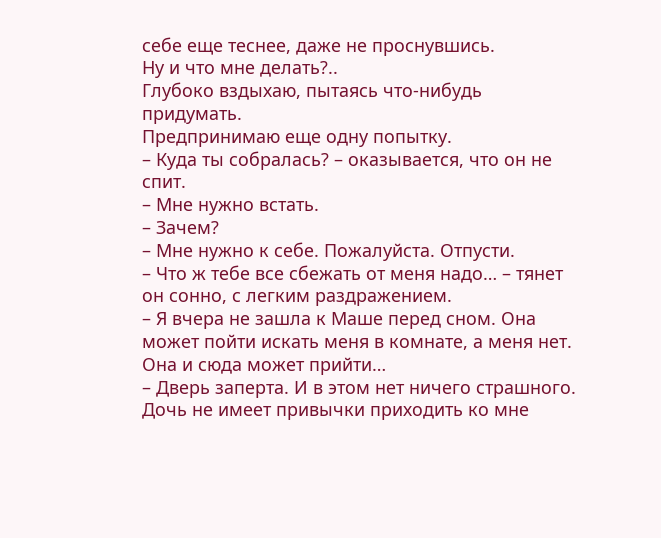себе еще теснее, даже не проснувшись.
Ну и что мне делать?..
Глубоко вздыхаю, пытаясь что-нибудь придумать.
Предпринимаю еще одну попытку.
– Куда ты собралась? – оказывается, что он не спит.
– Мне нужно встать.
– Зачем?
– Мне нужно к себе. Пожалуйста. Отпусти.
– Что ж тебе все сбежать от меня надо… – тянет он сонно, с легким раздражением.
– Я вчера не зашла к Маше перед сном. Она может пойти искать меня в комнате, а меня нет. Она и сюда может прийти…
– Дверь заперта. И в этом нет ничего страшного. Дочь не имеет привычки приходить ко мне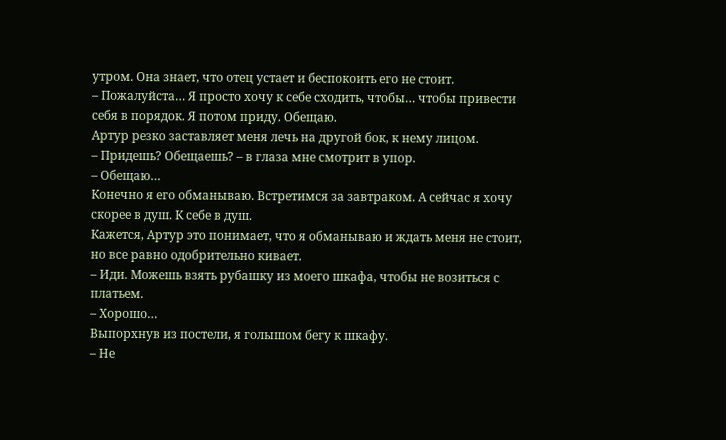утром. Она знает, что отец устает и беспокоить его не стоит.
– Пожалуйста… Я просто хочу к себе сходить, чтобы… чтобы привести себя в порядок. Я потом приду. Обещаю.
Артур резко заставляет меня лечь на другой бок, к нему лицом.
– Придешь? Обещаешь? – в глаза мне смотрит в упор.
– Обещаю…
Конечно я его обманываю. Встретимся за завтраком. А сейчас я хочу скорее в душ. К себе в душ.
Кажется, Артур это понимает, что я обманываю и ждать меня не стоит, но все равно одобрительно кивает.
– Иди. Можешь взять рубашку из моего шкафа, чтобы не возиться с платьем.
– Хорошо…
Выпорхнув из постели, я голышом бегу к шкафу.
– Не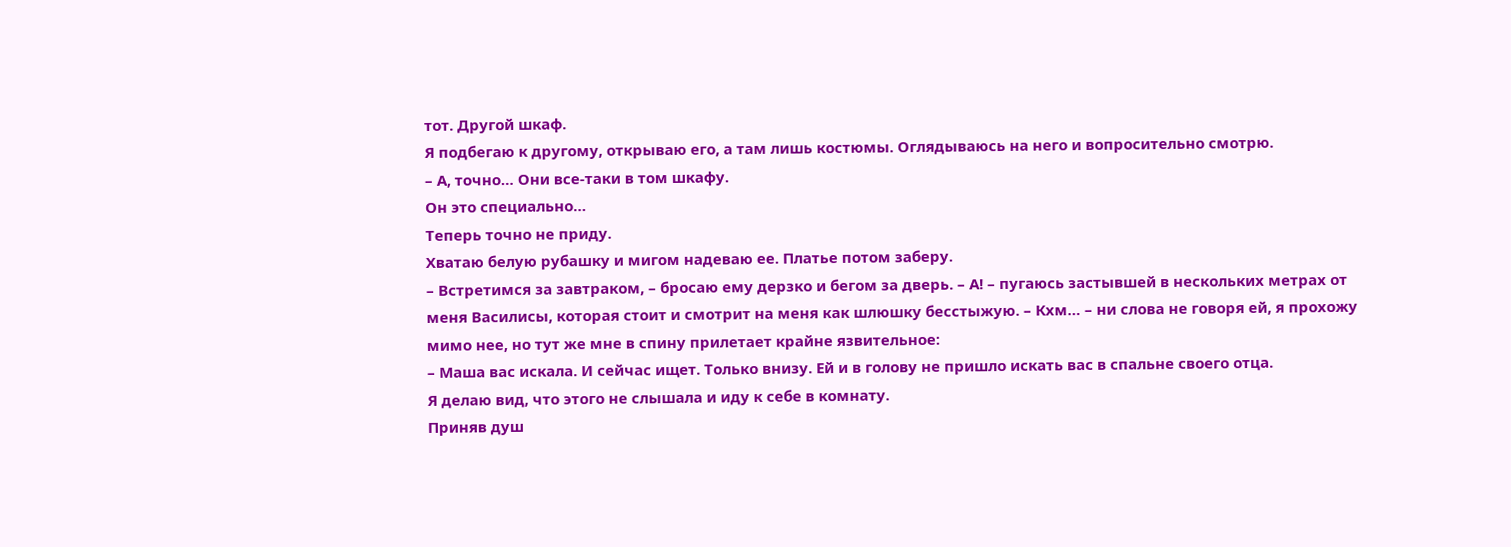тот. Другой шкаф.
Я подбегаю к другому, открываю его, а там лишь костюмы. Оглядываюсь на него и вопросительно смотрю.
– А, точно… Они все-таки в том шкафу.
Он это специально…
Теперь точно не приду.
Хватаю белую рубашку и мигом надеваю ее. Платье потом заберу.
– Встретимся за завтраком, – бросаю ему дерзко и бегом за дверь. – А! – пугаюсь застывшей в нескольких метрах от меня Василисы, которая стоит и смотрит на меня как шлюшку бесстыжую. – Кхм… – ни слова не говоря ей, я прохожу мимо нее, но тут же мне в спину прилетает крайне язвительное:
– Маша вас искала. И сейчас ищет. Только внизу. Ей и в голову не пришло искать вас в спальне своего отца.
Я делаю вид, что этого не слышала и иду к себе в комнату.
Приняв душ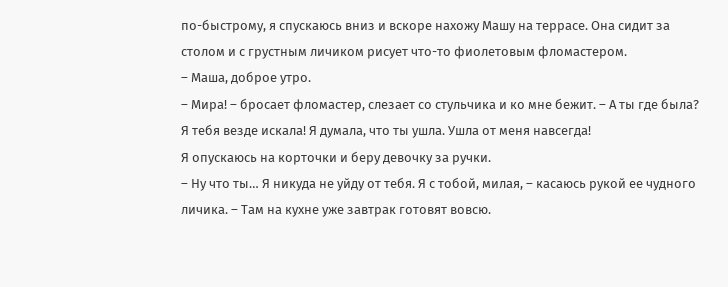по-быстрому, я спускаюсь вниз и вскоре нахожу Машу на террасе. Она сидит за столом и с грустным личиком рисует что-то фиолетовым фломастером.
– Маша, доброе утро.
– Мира! – бросает фломастер, слезает со стульчика и ко мне бежит. – А ты где была? Я тебя везде искала! Я думала, что ты ушла. Ушла от меня навсегда!
Я опускаюсь на корточки и беру девочку за ручки.
– Ну что ты… Я никуда не уйду от тебя. Я с тобой, милая, – касаюсь рукой ее чудного личика. – Там на кухне уже завтрак готовят вовсю.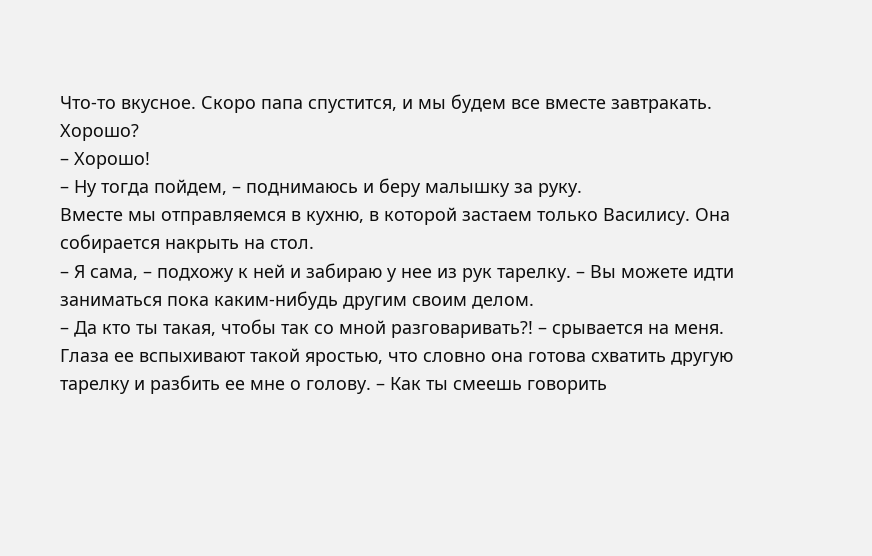Что-то вкусное. Скоро папа спустится, и мы будем все вместе завтракать. Хорошо?
– Хорошо!
– Ну тогда пойдем, – поднимаюсь и беру малышку за руку.
Вместе мы отправляемся в кухню, в которой застаем только Василису. Она собирается накрыть на стол.
– Я сама, – подхожу к ней и забираю у нее из рук тарелку. – Вы можете идти заниматься пока каким-нибудь другим своим делом.
– Да кто ты такая, чтобы так со мной разговаривать?! – срывается на меня. Глаза ее вспыхивают такой яростью, что словно она готова схватить другую тарелку и разбить ее мне о голову. – Как ты смеешь говорить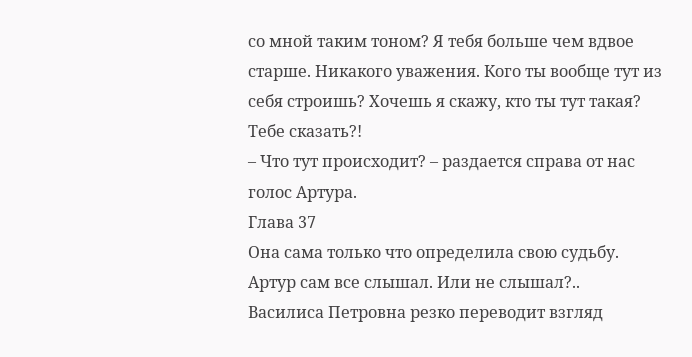со мной таким тоном? Я тебя больше чем вдвое старше. Никакого уважения. Кого ты вообще тут из себя строишь? Хочешь я скажу, кто ты тут такая? Тебе сказать?!
– Что тут происходит? – раздается справа от нас голос Артура.
Глава 37
Она сама только что определила свою судьбу.
Артур сам все слышал. Или не слышал?..
Василиса Петровна резко переводит взгляд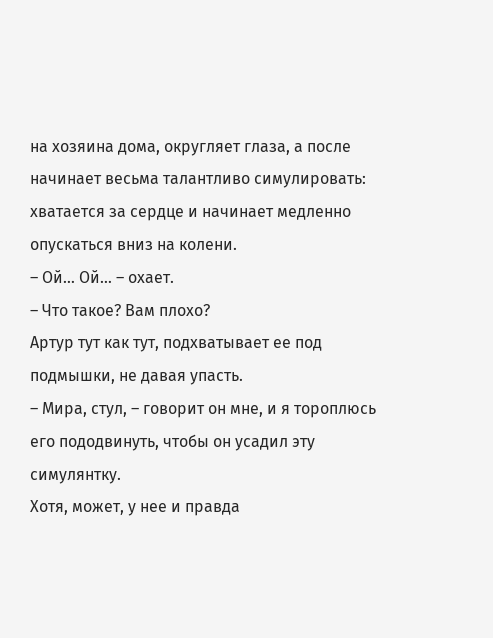на хозяина дома, округляет глаза, а после начинает весьма талантливо симулировать: хватается за сердце и начинает медленно опускаться вниз на колени.
– Ой… Ой… – охает.
– Что такое? Вам плохо?
Артур тут как тут, подхватывает ее под подмышки, не давая упасть.
– Мира, стул, – говорит он мне, и я тороплюсь его пододвинуть, чтобы он усадил эту симулянтку.
Хотя, может, у нее и правда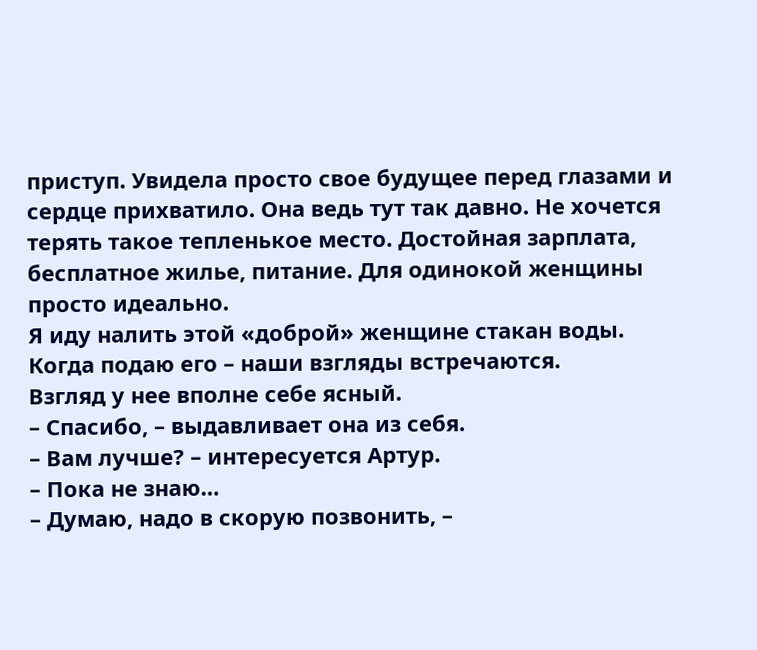приступ. Увидела просто свое будущее перед глазами и сердце прихватило. Она ведь тут так давно. Не хочется терять такое тепленькое место. Достойная зарплата, бесплатное жилье, питание. Для одинокой женщины просто идеально.
Я иду налить этой «доброй» женщине стакан воды.
Когда подаю его – наши взгляды встречаются.
Взгляд у нее вполне себе ясный.
– Спасибо, – выдавливает она из себя.
– Вам лучше? – интересуется Артур.
– Пока не знаю…
– Думаю, надо в скорую позвонить, –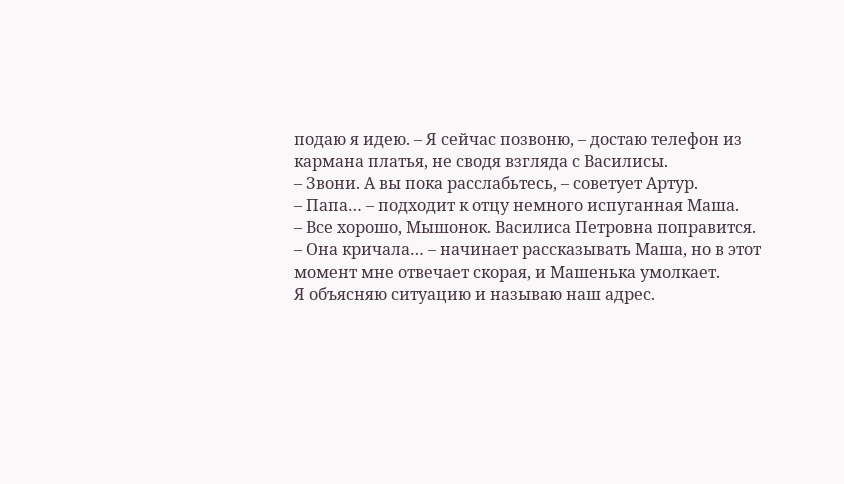подаю я идею. – Я сейчас позвоню, – достаю телефон из кармана платья, не сводя взгляда с Василисы.
– Звони. А вы пока расслабьтесь, – советует Артур.
– Папа… – подходит к отцу немного испуганная Маша.
– Все хорошо, Мышонок. Василиса Петровна поправится.
– Она кричала… – начинает рассказывать Маша, но в этот момент мне отвечает скорая, и Машенька умолкает.
Я объясняю ситуацию и называю наш адрес.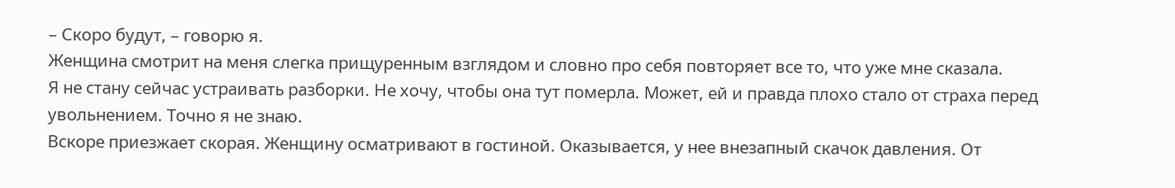– Скоро будут, – говорю я.
Женщина смотрит на меня слегка прищуренным взглядом и словно про себя повторяет все то, что уже мне сказала.
Я не стану сейчас устраивать разборки. Не хочу, чтобы она тут померла. Может, ей и правда плохо стало от страха перед увольнением. Точно я не знаю.
Вскоре приезжает скорая. Женщину осматривают в гостиной. Оказывается, у нее внезапный скачок давления. От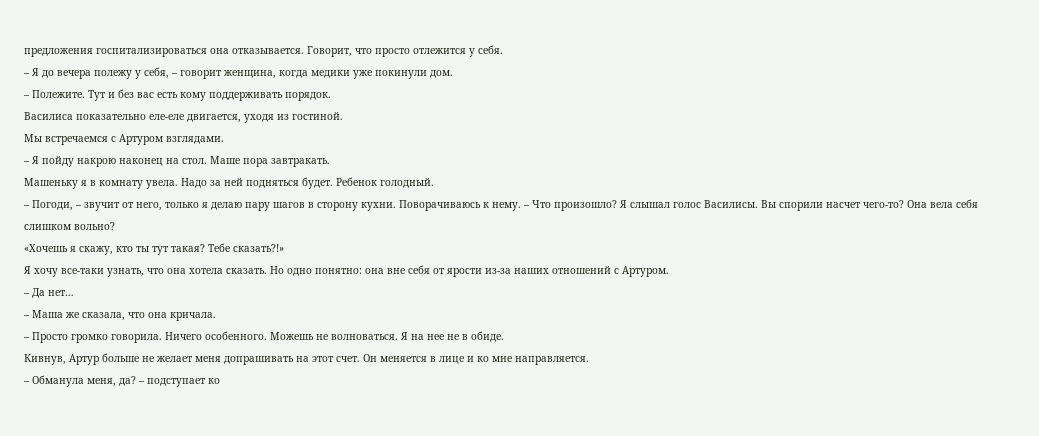предложения госпитализироваться она отказывается. Говорит, что просто отлежится у себя.
– Я до вечера полежу у себя, – говорит женщина, когда медики уже покинули дом.
– Полежите. Тут и без вас есть кому поддерживать порядок.
Василиса показательно еле-еле двигается, уходя из гостиной.
Мы встречаемся с Артуром взглядами.
– Я пойду накрою наконец на стол. Маше пора завтракать.
Машеньку я в комнату увела. Надо за ней подняться будет. Ребенок голодный.
– Погоди, – звучит от него, только я делаю пару шагов в сторону кухни. Поворачиваюсь к нему. – Что произошло? Я слышал голос Василисы. Вы спорили насчет чего-то? Она вела себя слишком вольно?
«Хочешь я скажу, кто ты тут такая? Тебе сказать?!»
Я хочу все-таки узнать, что она хотела сказать. Но одно понятно: она вне себя от ярости из-за наших отношений с Артуром.
– Да нет…
– Маша же сказала, что она кричала.
– Просто громко говорила. Ничего особенного. Можешь не волноваться. Я на нее не в обиде.
Кивнув, Артур больше не желает меня допрашивать на этот счет. Он меняется в лице и ко мне направляется.
– Обманула меня, да? – подступает ко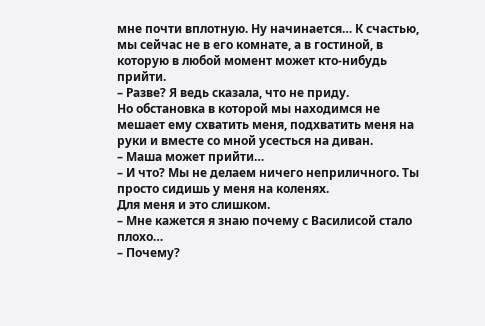мне почти вплотную. Ну начинается… К счастью, мы сейчас не в его комнате, а в гостиной, в которую в любой момент может кто-нибудь прийти.
– Разве? Я ведь сказала, что не приду.
Но обстановка в которой мы находимся не мешает ему схватить меня, подхватить меня на руки и вместе со мной усесться на диван.
– Маша может прийти…
– И что? Мы не делаем ничего неприличного. Ты просто сидишь у меня на коленях.
Для меня и это слишком.
– Мне кажется я знаю почему с Василисой стало плохо…
– Почему?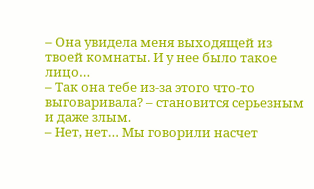– Она увидела меня выходящей из твоей комнаты. И у нее было такое лицо…
– Так она тебе из-за этого что-то выговаривала? – становится серьезным и даже злым.
– Нет, нет… Мы говорили насчет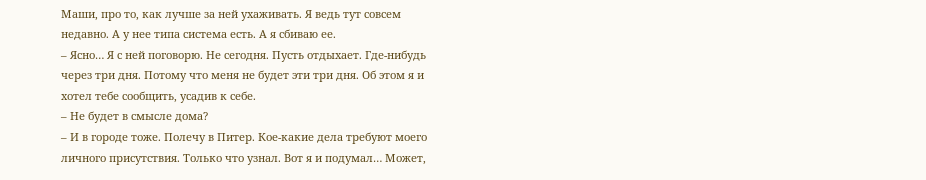Маши, про то, как лучше за ней ухаживать. Я ведь тут совсем недавно. А у нее типа система есть. А я сбиваю ее.
– Ясно… Я с ней поговорю. Не сегодня. Пусть отдыхает. Где-нибудь через три дня. Потому что меня не будет эти три дня. Об этом я и хотел тебе сообщить, усадив к себе.
– Не будет в смысле дома?
– И в городе тоже. Полечу в Питер. Кое-какие дела требуют моего личного присутствия. Только что узнал. Вот я и подумал… Может,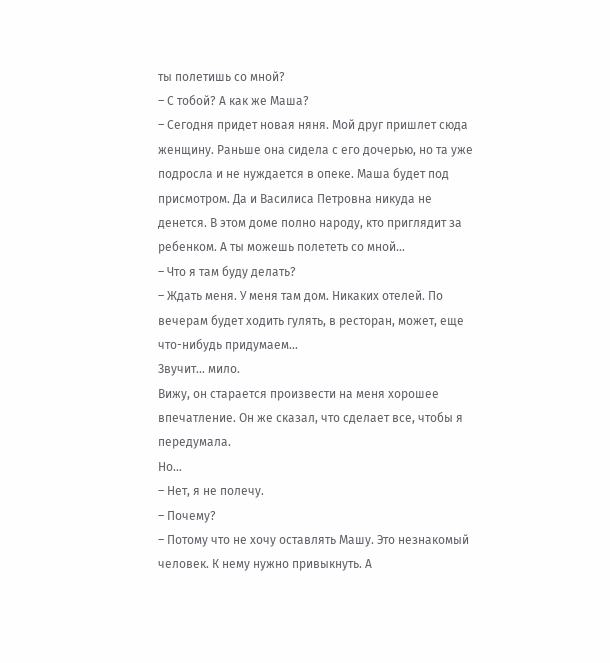ты полетишь со мной?
– С тобой? А как же Маша?
– Сегодня придет новая няня. Мой друг пришлет сюда женщину. Раньше она сидела с его дочерью, но та уже подросла и не нуждается в опеке. Маша будет под присмотром. Да и Василиса Петровна никуда не денется. В этом доме полно народу, кто приглядит за ребенком. А ты можешь полететь со мной…
– Что я там буду делать?
– Ждать меня. У меня там дом. Никаких отелей. По вечерам будет ходить гулять, в ресторан, может, еще что-нибудь придумаем…
Звучит… мило.
Вижу, он старается произвести на меня хорошее впечатление. Он же сказал, что сделает все, чтобы я передумала.
Но…
– Нет, я не полечу.
– Почему?
– Потому что не хочу оставлять Машу. Это незнакомый человек. К нему нужно привыкнуть. А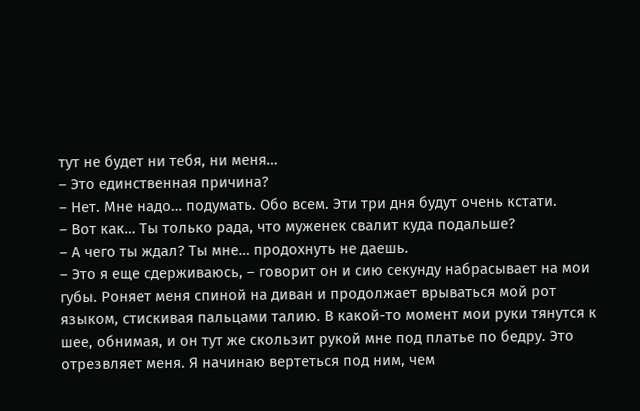тут не будет ни тебя, ни меня…
– Это единственная причина?
– Нет. Мне надо… подумать. Обо всем. Эти три дня будут очень кстати.
– Вот как… Ты только рада, что муженек свалит куда подальше?
– А чего ты ждал? Ты мне… продохнуть не даешь.
– Это я еще сдерживаюсь, – говорит он и сию секунду набрасывает на мои губы. Роняет меня спиной на диван и продолжает врываться мой рот языком, стискивая пальцами талию. В какой-то момент мои руки тянутся к шее, обнимая, и он тут же скользит рукой мне под платье по бедру. Это отрезвляет меня. Я начинаю вертеться под ним, чем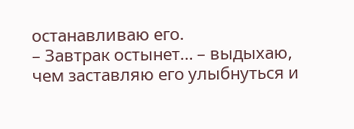останавливаю его.
– Завтрак остынет… – выдыхаю, чем заставляю его улыбнуться и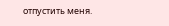отпустить меня.